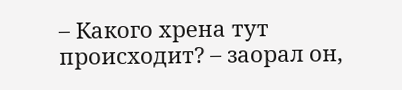– Какого хрена тут происходит? – заорал он,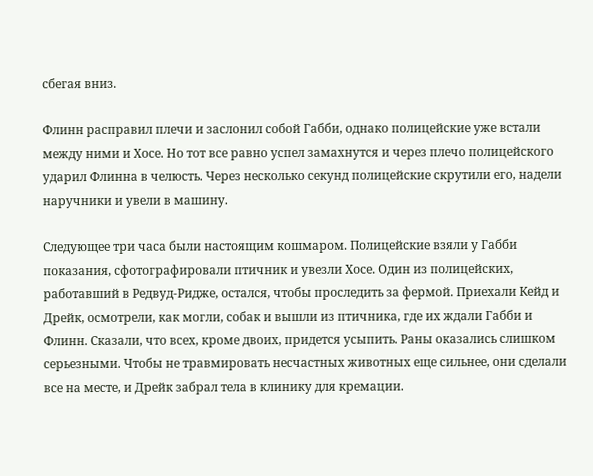сбегая вниз.

Флинн расправил плечи и заслонил собой Габби, однако полицейские уже встали между ними и Хосе. Но тот все равно успел замахнутся и через плечо полицейского ударил Флинна в челюсть. Через несколько секунд полицейские скрутили его, надели наручники и увели в машину.

Следующее три часа были настоящим кошмаром. Полицейские взяли у Габби показания, сфотографировали птичник и увезли Хосе. Один из полицейских, работавший в Редвуд-Ридже, остался, чтобы проследить за фермой. Приехали Кейд и Дрейк, осмотрели, как могли, собак и вышли из птичника, где их ждали Габби и Флинн. Сказали, что всех, кроме двоих, придется усыпить. Раны оказались слишком серьезными. Чтобы не травмировать несчастных животных еще сильнее, они сделали все на месте, и Дрейк забрал тела в клинику для кремации.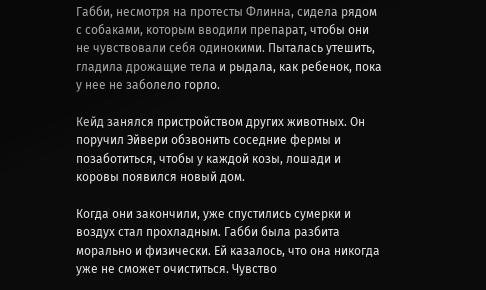Габби, несмотря на протесты Флинна, сидела рядом с собаками, которым вводили препарат, чтобы они не чувствовали себя одинокими. Пыталась утешить, гладила дрожащие тела и рыдала, как ребенок, пока у нее не заболело горло.

Кейд занялся пристройством других животных. Он поручил Эйвери обзвонить соседние фермы и позаботиться, чтобы у каждой козы, лошади и коровы появился новый дом.

Когда они закончили, уже спустились сумерки и воздух стал прохладным. Габби была разбита морально и физически. Ей казалось, что она никогда уже не сможет очиститься. Чувство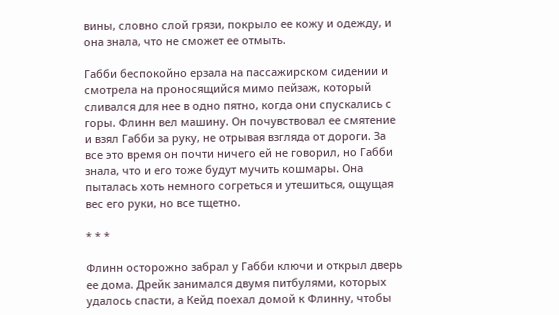вины, словно слой грязи, покрыло ее кожу и одежду, и она знала, что не сможет ее отмыть.

Габби беспокойно ерзала на пассажирском сидении и смотрела на проносящийся мимо пейзаж, который сливался для нее в одно пятно, когда они спускались с горы. Флинн вел машину. Он почувствовал ее смятение и взял Габби за руку, не отрывая взгляда от дороги. За все это время он почти ничего ей не говорил, но Габби знала, что и его тоже будут мучить кошмары. Она пыталась хоть немного согреться и утешиться, ощущая вес его руки, но все тщетно.

* * *

Флинн осторожно забрал у Габби ключи и открыл дверь ее дома. Дрейк занимался двумя питбулями, которых удалось спасти, а Кейд поехал домой к Флинну, чтобы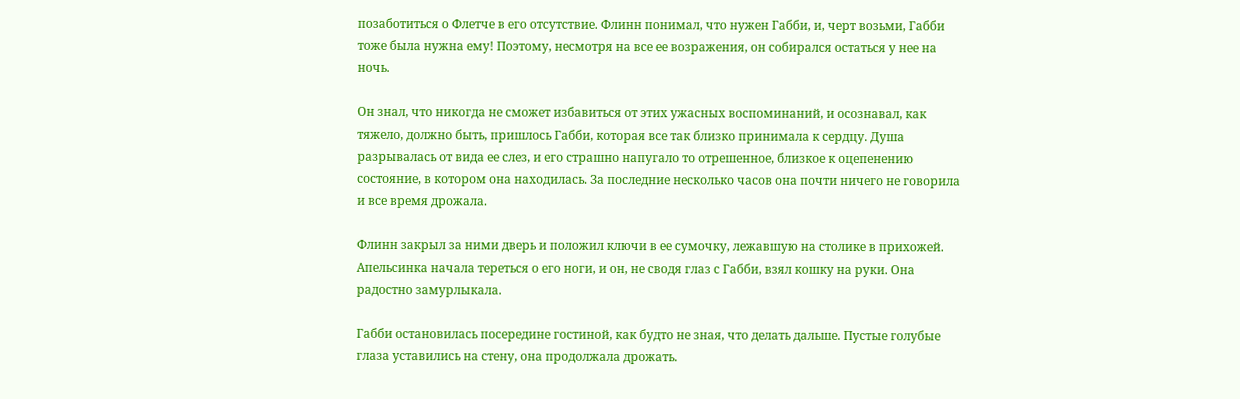позаботиться о Флетче в его отсутствие. Флинн понимал, что нужен Габби, и, черт возьми, Габби тоже была нужна ему! Поэтому, несмотря на все ее возражения, он собирался остаться у нее на ночь.

Он знал, что никогда не сможет избавиться от этих ужасных воспоминаний, и осознавал, как тяжело, должно быть, пришлось Габби, которая все так близко принимала к сердцу. Душа разрывалась от вида ее слез, и его страшно напугало то отрешенное, близкое к оцепенению состояние, в котором она находилась. За последние несколько часов она почти ничего не говорила и все время дрожала.

Флинн закрыл за ними дверь и положил ключи в ее сумочку, лежавшую на столике в прихожей. Апельсинка начала тереться о его ноги, и он, не сводя глаз с Габби, взял кошку на руки. Она радостно замурлыкала.

Габби остановилась посередине гостиной, как будто не зная, что делать дальше. Пустые голубые глаза уставились на стену, она продолжала дрожать.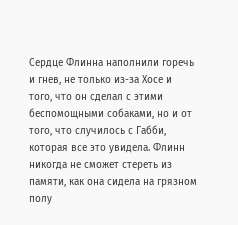Сердце Флинна наполнили горечь и гнев, не только из-за Хосе и того, что он сделал с этими беспомощными собаками, но и от того, что случилось с Габби, которая все это увидела. Флинн никогда не сможет стереть из памяти, как она сидела на грязном полу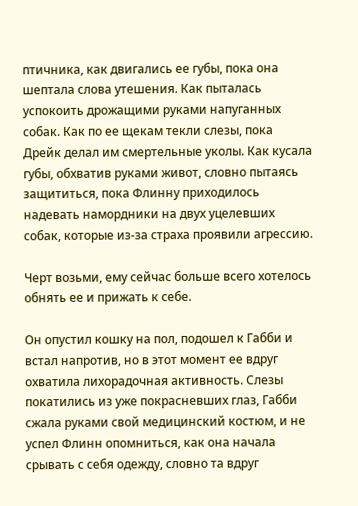птичника, как двигались ее губы, пока она шептала слова утешения. Как пыталась успокоить дрожащими руками напуганных собак. Как по ее щекам текли слезы, пока Дрейк делал им смертельные уколы. Как кусала губы, обхватив руками живот, словно пытаясь защититься, пока Флинну приходилось надевать намордники на двух уцелевших собак, которые из-за страха проявили агрессию.

Черт возьми, ему сейчас больше всего хотелось обнять ее и прижать к себе.

Он опустил кошку на пол, подошел к Габби и встал напротив, но в этот момент ее вдруг охватила лихорадочная активность. Слезы покатились из уже покрасневших глаз, Габби сжала руками свой медицинский костюм, и не успел Флинн опомниться, как она начала срывать с себя одежду, словно та вдруг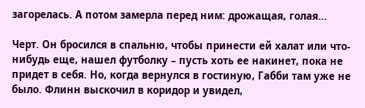загорелась. А потом замерла перед ним: дрожащая, голая…

Черт. Он бросился в спальню, чтобы принести ей халат или что-нибудь еще, нашел футболку – пусть хоть ее накинет, пока не придет в себя. Но, когда вернулся в гостиную, Габби там уже не было. Флинн выскочил в коридор и увидел,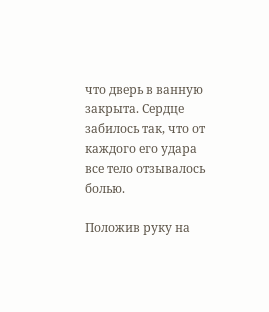что дверь в ванную закрыта. Сердце забилось так, что от каждого его удара все тело отзывалось болью.

Положив руку на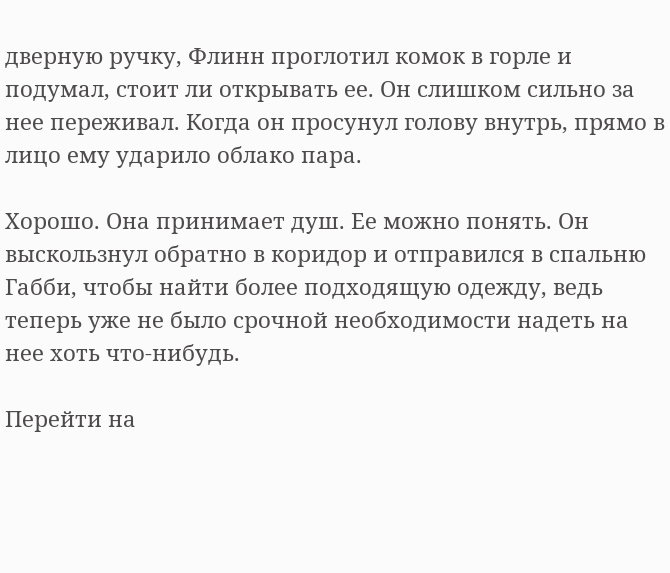дверную ручку, Флинн проглотил комок в горле и подумал, стоит ли открывать ее. Он слишком сильно за нее переживал. Когда он просунул голову внутрь, прямо в лицо ему ударило облако пара.

Хорошо. Она принимает душ. Ее можно понять. Он выскользнул обратно в коридор и отправился в спальню Габби, чтобы найти более подходящую одежду, ведь теперь уже не было срочной необходимости надеть на нее хоть что-нибудь.

Перейти на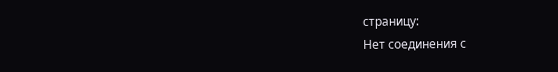страницу:
Нет соединения с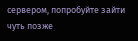сервером, попробуйте зайти чуть позже